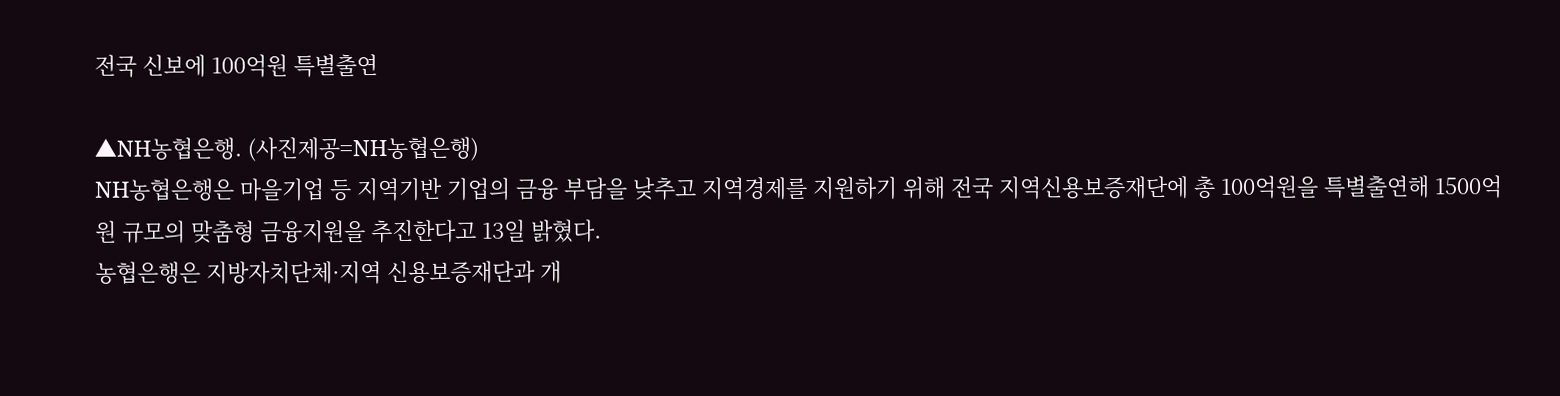전국 신보에 100억원 특별출연

▲NH농협은행. (사진제공=NH농협은행)
NH농협은행은 마을기업 등 지역기반 기업의 금융 부담을 낮추고 지역경제를 지원하기 위해 전국 지역신용보증재단에 총 100억원을 특별출연해 1500억원 규모의 맞춤형 금융지원을 추진한다고 13일 밝혔다.
농협은행은 지방자치단체·지역 신용보증재단과 개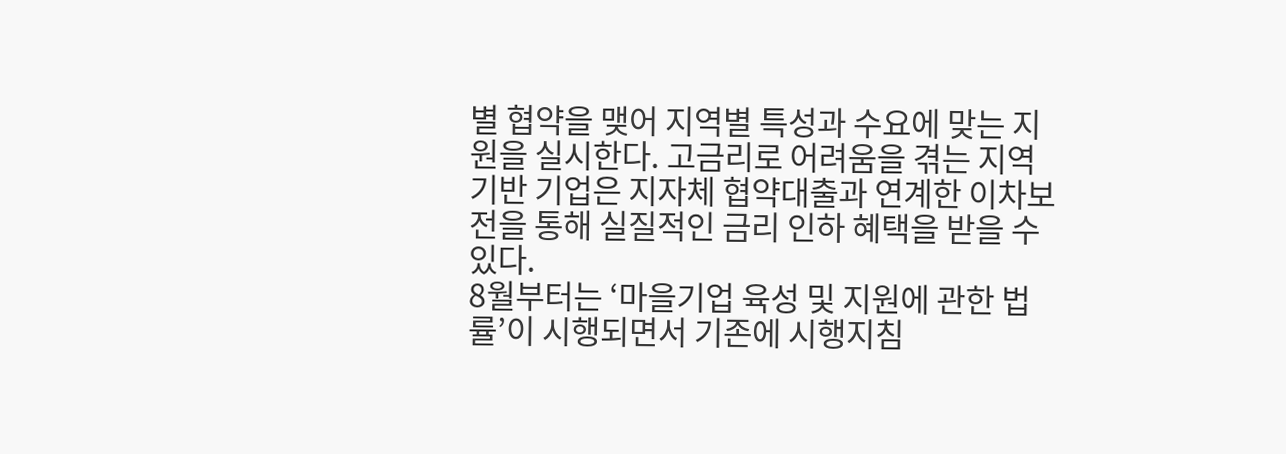별 협약을 맺어 지역별 특성과 수요에 맞는 지원을 실시한다. 고금리로 어려움을 겪는 지역기반 기업은 지자체 협약대출과 연계한 이차보전을 통해 실질적인 금리 인하 혜택을 받을 수 있다.
8월부터는 ‘마을기업 육성 및 지원에 관한 법률’이 시행되면서 기존에 시행지침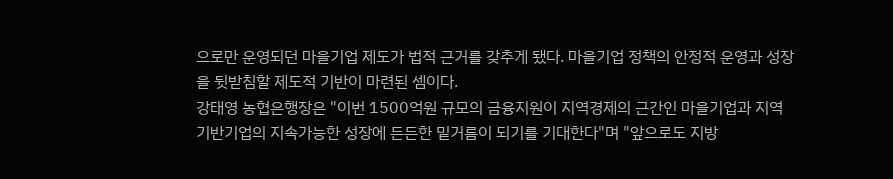으로만 운영되던 마을기업 제도가 법적 근거를 갖추게 됐다. 마을기업 정책의 안정적 운영과 성장을 뒷받침할 제도적 기반이 마련된 셈이다.
강태영 농협은행장은 "이번 1500억원 규모의 금융지원이 지역경제의 근간인 마을기업과 지역 기반기업의 지속가능한 성장에 든든한 밑거름이 되기를 기대한다"며 "앞으로도 지방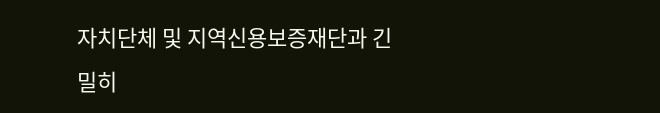자치단체 및 지역신용보증재단과 긴밀히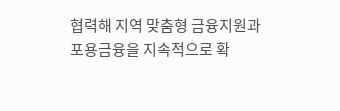협력해 지역 맞춤형 금융지원과 포용금융을 지속적으로 확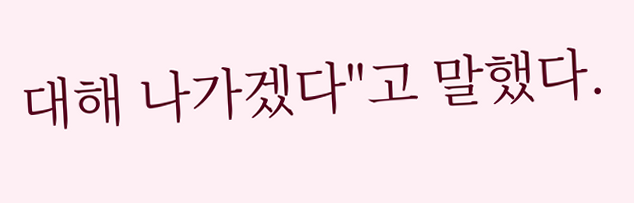대해 나가겠다"고 말했다.